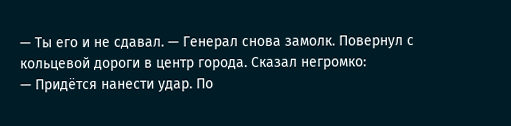— Ты его и не сдавал. — Генерал снова замолк. Повернул с кольцевой дороги в центр города. Сказал негромко:
— Придётся нанести удар. По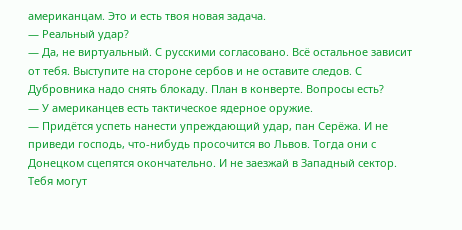американцам. Это и есть твоя новая задача.
— Реальный удар?
— Да, не виртуальный. С русскими согласовано. Всё остальное зависит от тебя. Выступите на стороне сербов и не оставите следов. С Дубровника надо снять блокаду. План в конверте. Вопросы есть?
— У американцев есть тактическое ядерное оружие.
— Придётся успеть нанести упреждающий удар, пан Серёжа. И не приведи господь, что-нибудь просочится во Львов. Тогда они с Донецком сцепятся окончательно. И не заезжай в Западный сектор. Тебя могут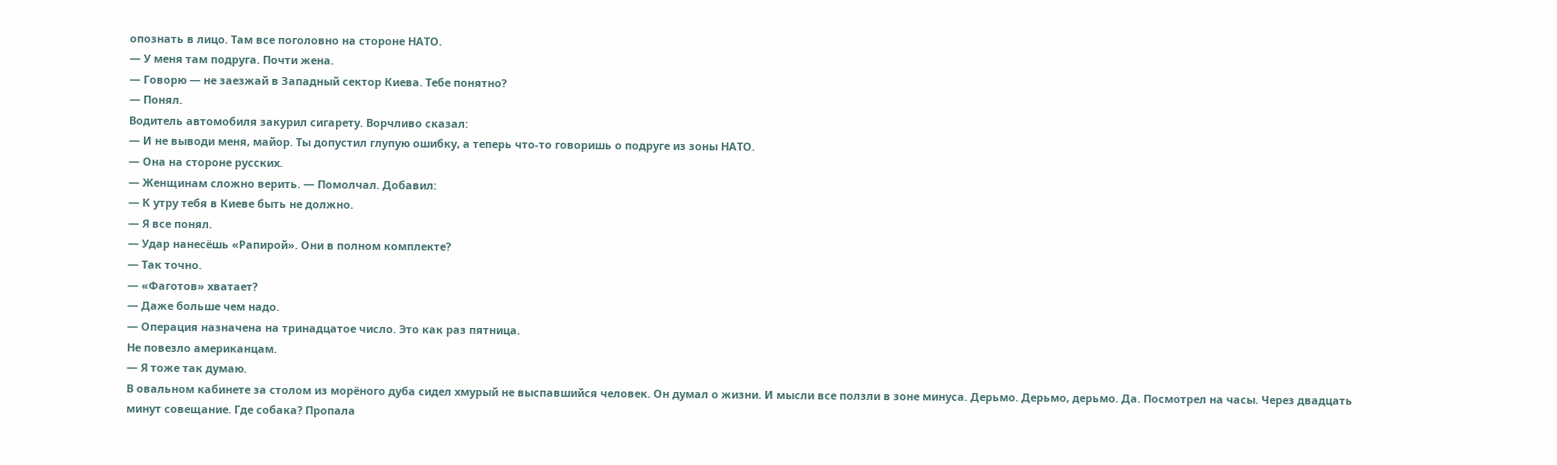опознать в лицо. Там все поголовно на стороне НАТО.
— У меня там подруга. Почти жена.
— Говорю — не заезжай в Западный сектор Киева. Тебе понятно?
— Понял.
Водитель автомобиля закурил сигарету. Ворчливо сказал:
— И не выводи меня, майор. Ты допустил глупую ошибку, а теперь что-то говоришь о подруге из зоны НАТО.
— Она на стороне русских.
— Женщинам сложно верить. — Помолчал. Добавил:
— К утру тебя в Киеве быть не должно.
— Я все понял.
— Удар нанесёшь «Рапирой». Они в полном комплекте?
— Так точно.
— «Фаготов» хватает?
— Даже больше чем надо.
— Операция назначена на тринадцатое число. Это как раз пятница.
Не повезло американцам.
— Я тоже так думаю.
В овальном кабинете за столом из морёного дуба сидел хмурый не выспавшийся человек. Он думал о жизни. И мысли все ползли в зоне минуса. Дерьмо. Дерьмо, дерьмо. Да. Посмотрел на часы. Через двадцать минут совещание. Где собака? Пропала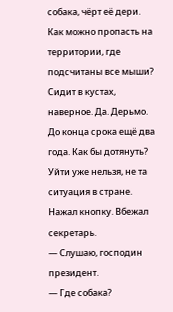собака, чёрт её дери. Как можно пропасть на территории, где подсчитаны все мыши? Сидит в кустах, наверное. Да. Дерьмо. До конца срока ещё два года. Как бы дотянуть? Уйти уже нельзя, не та ситуация в стране. Нажал кнопку. Вбежал секретарь.
— Слушаю, господин президент.
— Где собака?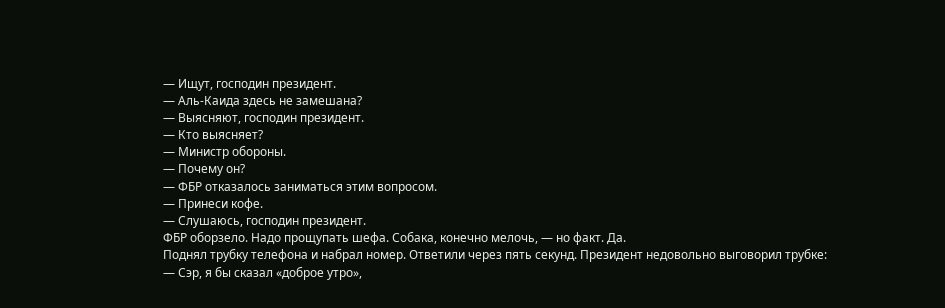— Ищут, господин президент.
— Аль-Каида здесь не замешана?
— Выясняют, господин президент.
— Кто выясняет?
— Министр обороны.
— Почему он?
— ФБР отказалось заниматься этим вопросом.
— Принеси кофе.
— Слушаюсь, господин президент.
ФБР оборзело. Надо прощупать шефа. Собака, конечно мелочь, — но факт. Да.
Поднял трубку телефона и набрал номер. Ответили через пять секунд. Президент недовольно выговорил трубке:
— Сэр, я бы сказал «доброе утро»,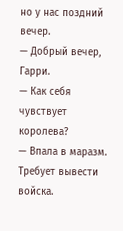но у нас поздний вечер.
— Добрый вечер, Гарри.
— Как себя чувствует королева?
— Впала в маразм. Требует вывести войска.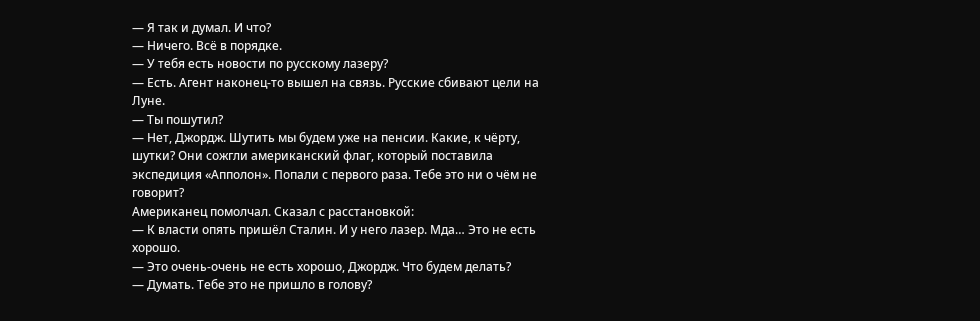— Я так и думал. И что?
— Ничего. Всё в порядке.
— У тебя есть новости по русскому лазеру?
— Есть. Агент наконец-то вышел на связь. Русские сбивают цели на Луне.
— Ты пошутил?
— Нет, Джордж. Шутить мы будем уже на пенсии. Какие, к чёрту, шутки? Они сожгли американский флаг, который поставила экспедиция «Апполон». Попали с первого раза. Тебе это ни о чём не говорит?
Американец помолчал. Сказал с расстановкой:
— К власти опять пришёл Сталин. И у него лазер. Мда… Это не есть хорошо.
— Это очень-очень не есть хорошо, Джордж. Что будем делать?
— Думать. Тебе это не пришло в голову?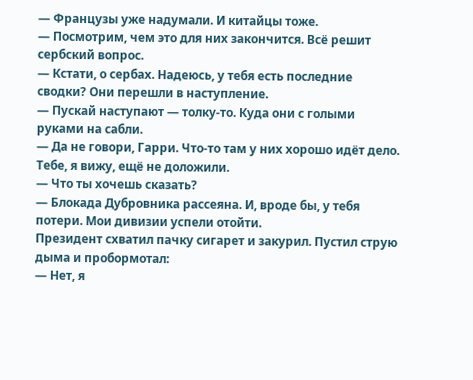— Французы уже надумали. И китайцы тоже.
— Посмотрим, чем это для них закончится. Всё решит сербский вопрос.
— Кстати, о сербах. Надеюсь, у тебя есть последние сводки? Они перешли в наступление.
— Пускай наступают — толку-то. Куда они с голыми руками на сабли.
— Да не говори, Гарри. Что-то там у них хорошо идёт дело. Тебе, я вижу, ещё не доложили.
— Что ты хочешь сказать?
— Блокада Дубровника рассеяна. И, вроде бы, у тебя потери. Мои дивизии успели отойти.
Президент схватил пачку сигарет и закурил. Пустил струю дыма и пробормотал:
— Нет, я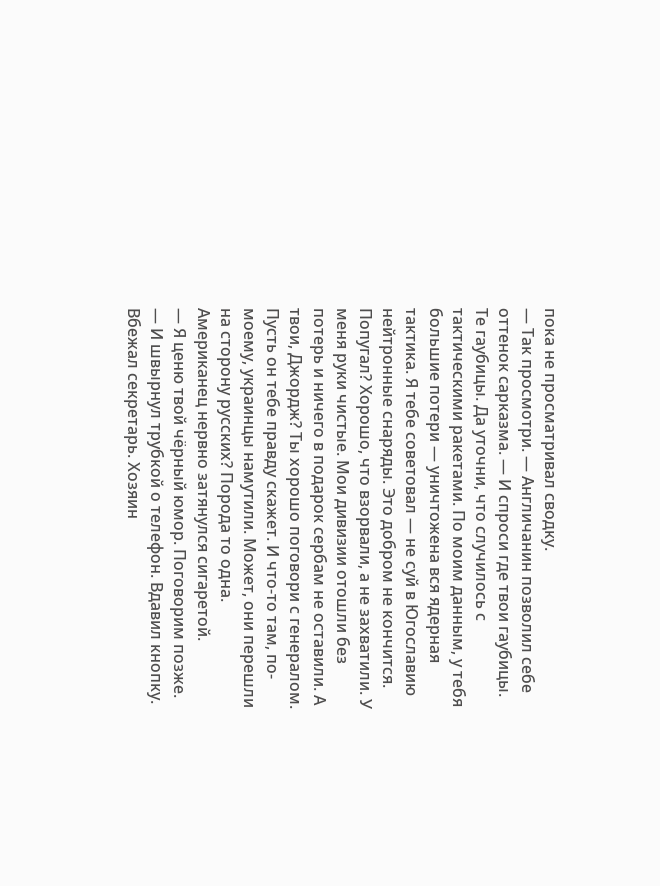пока не просматривал сводку.
— Так просмотри. — Англичанин позволил себе оттенок сарказма. — И спроси где твои гаубицы. Те гаубицы. Да уточни, что случилось с тактическими ракетами. По моим данным, у тебя большие потери — уничтожена вся ядерная тактика. Я тебе советовал — не суй в Югославию нейтронные снаряды. Это добром не кончится. Попугал? Хорошо, что взорвали, а не захватили. У меня руки чистые. Мои дивизии отошли без потерь и ничего в подарок сербам не оставили. А твои, Джордж? Ты хорошо поговори с генералом. Пусть он тебе правду скажет. И что-то там, по-моему, украинцы намутили. Может, они перешли на сторону русских? Порода то одна.
Американец нервно затянулся сигаретой.
— Я ценю твой чёрный юмор. Поговорим позже. — И швырнул трубкой о телефон. Вдавил кнопку. Вбежал секретарь. Хозяин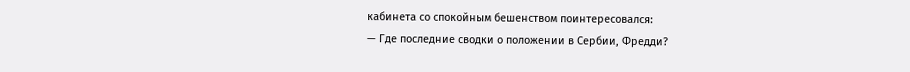кабинета со спокойным бешенством поинтересовался:
— Где последние сводки о положении в Сербии, Фредди?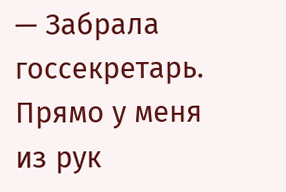— Забрала госсекретарь. Прямо у меня из рук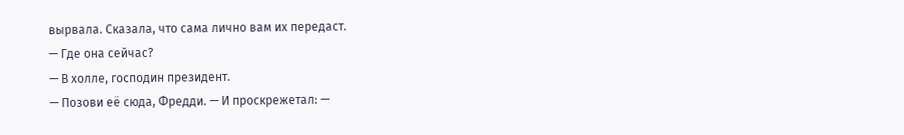вырвала. Сказала, что сама лично вам их передаст.
— Где она сейчас?
— В холле, господин президент.
— Позови её сюда, Фредди. — И проскрежетал: —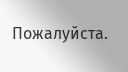Пожалуйста.